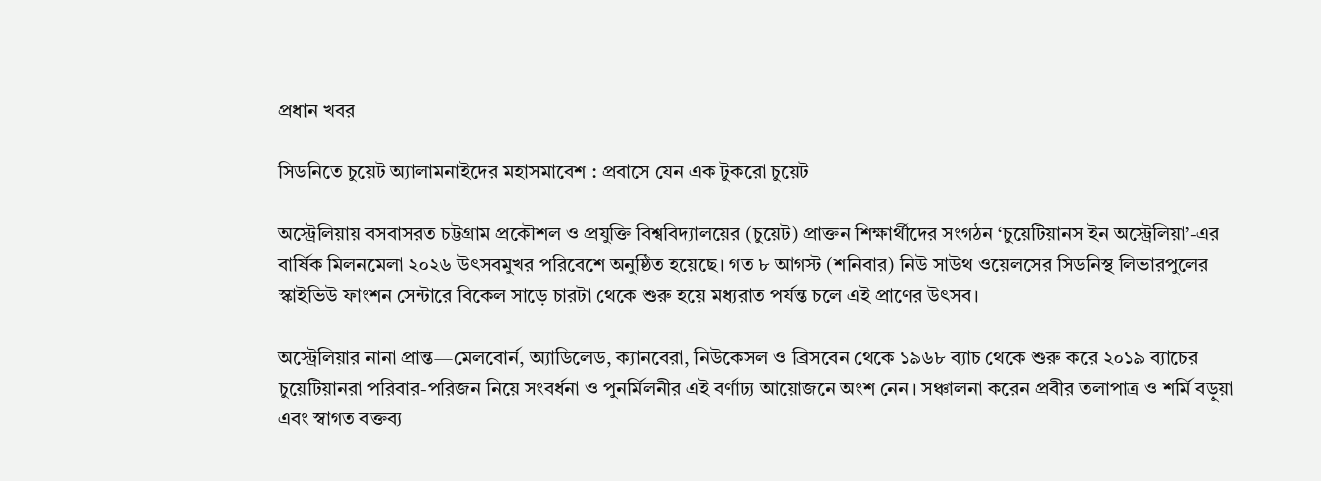প্রধান খবর

সিডনিতে চুয়েট অ্যালামনাইদের মহাসমাবেশ : প্রবাসে যেন এক টুকরো চুয়েট

অস্ট্রেলিয়ায় বসবাসরত চট্টগ্রাম প্রকৌশল ও প্রযুক্তি বিশ্ববিদ্যালয়ের (চুয়েট) প্রাক্তন শিক্ষার্থীদের সংগঠন ‘চুয়েটিয়ানস ইন অস্ট্রেলিয়া’-এর বার্ষিক মিলনমেলা ২০২৬ উৎসবমুখর পরিবেশে অনুষ্ঠিত হয়েছে। গত ৮ আগস্ট (শনিবার) নিউ সাউথ ওয়েলসের সিডনিস্থ লিভারপুলের স্কাইভিউ ফাংশন সেন্টারে বিকেল সাড়ে চারটা থেকে শুরু হয়ে মধ্যরাত পর্যন্ত চলে এই প্রাণের উৎসব।

অস্ট্রেলিয়ার নানা প্রান্ত—মেলবোর্ন, অ্যাডিলেড, ক্যানবেরা, নিউকেসল ও ব্রিসবেন থেকে ১৯৬৮ ব্যাচ থেকে শুরু করে ২০১৯ ব্যাচের চুয়েটিয়ানরা পরিবার-পরিজন নিয়ে সংবর্ধনা ও পুনর্মিলনীর এই বর্ণাঢ্য আয়োজনে অংশ নেন। সঞ্চালনা করেন প্রবীর তলাপাত্র ও শর্মি বড়ুয়া এবং স্বাগত বক্তব্য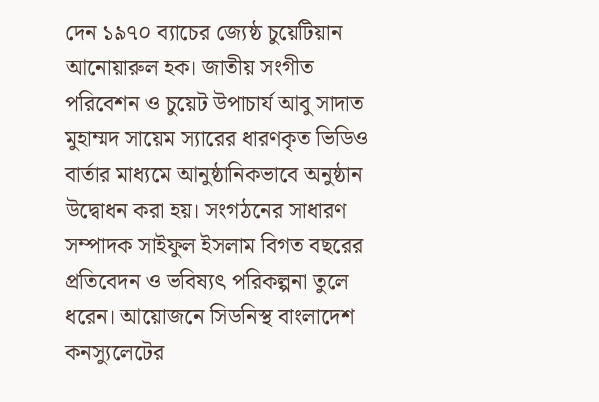দেন ১৯৭০ ব্যাচের জ্যেষ্ঠ চুয়েটিয়ান আনোয়ারুল হক। জাতীয় সংগীত পরিবেশন ও চুয়েট উপাচার্য আবু সাদাত মুহাম্মদ সায়েম স্যারের ধারণকৃত ভিডিও বার্তার মাধ্যমে আনুষ্ঠানিকভাবে অনুষ্ঠান উদ্বোধন করা হয়। সংগঠনের সাধারণ সম্পাদক সাইফুল ইসলাম বিগত বছরের প্রতিবেদন ও ভবিষ্যৎ পরিকল্পনা তুলে ধরেন। আয়োজনে সিডনিস্থ বাংলাদেশ কনস্যুলেটের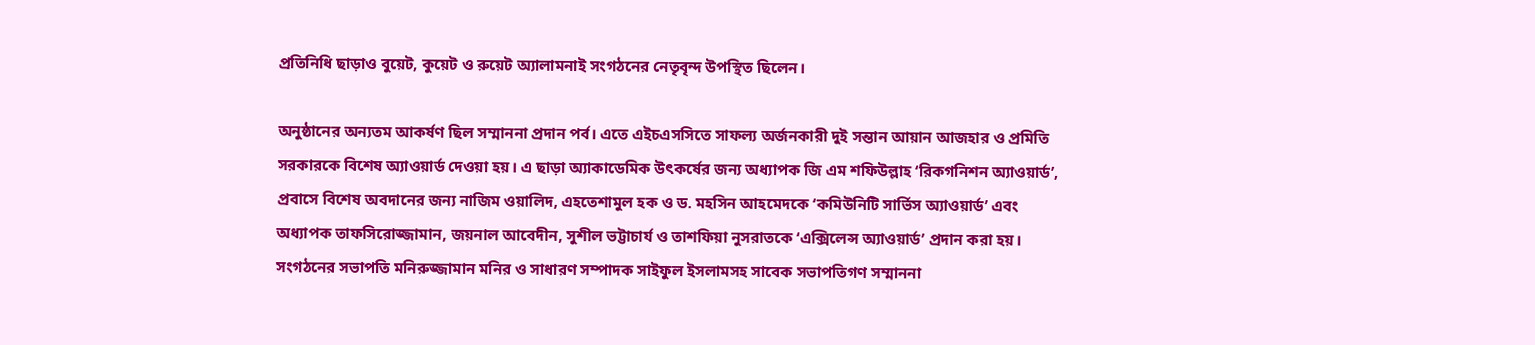প্রতিনিধি ছাড়াও বুয়েট, কুয়েট ও রুয়েট অ্যালামনাই সংগঠনের নেতৃবৃন্দ উপস্থিত ছিলেন।

অনুষ্ঠানের অন্যতম আকর্ষণ ছিল সম্মাননা প্রদান পর্ব। এতে এইচএসসিতে সাফল্য অর্জনকারী দুই সন্তান আয়ান আজহার ও প্রমিতি সরকারকে বিশেষ অ্যাওয়ার্ড দেওয়া হয়। এ ছাড়া অ্যাকাডেমিক উৎকর্ষের জন্য অধ্যাপক জি এম শফিউল্লাহ ‘রিকগনিশন অ্যাওয়ার্ড’, প্রবাসে বিশেষ অবদানের জন্য নাজিম ওয়ালিদ, এহতেশামুল হক ও ড. মহসিন আহমেদকে ‘কমিউনিটি সার্ভিস অ্যাওয়ার্ড’ এবং অধ্যাপক তাফসিরোজ্জামান, জয়নাল আবেদীন, সুশীল ভট্টাচার্য ও তাশফিয়া নুসরাতকে ‘এক্সিলেন্স অ্যাওয়ার্ড’ প্রদান করা হয়। সংগঠনের সভাপতি মনিরুজ্জামান মনির ও সাধারণ সম্পাদক সাইফুল ইসলামসহ সাবেক সভাপতিগণ সম্মাননা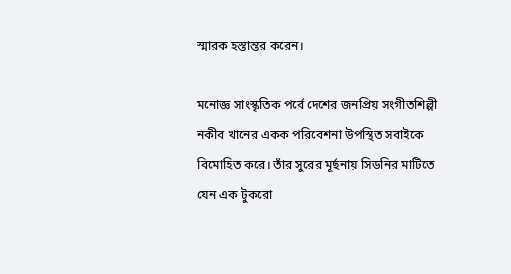স্মারক হস্তান্তর করেন।

মনোজ্ঞ সাংস্কৃতিক পর্বে দেশের জনপ্রিয় সংগীতশিল্পী নকীব খানের একক পরিবেশনা উপস্থিত সবাইকে বিমোহিত করে। তাঁর সুরের মূর্ছনায় সিডনির মাটিতে যেন এক টুকরো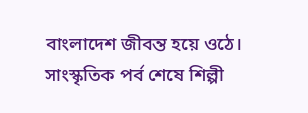বাংলাদেশ জীবন্ত হয়ে ওঠে। সাংস্কৃতিক পর্ব শেষে শিল্পী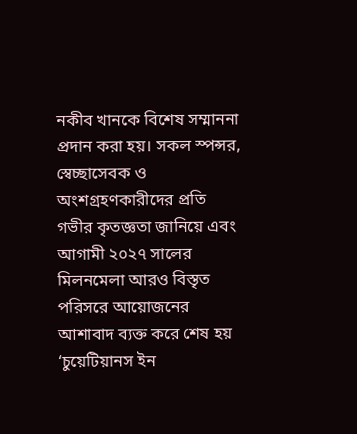নকীব খানকে বিশেষ সম্মাননা প্রদান করা হয়। সকল স্পন্সর, স্বেচ্ছাসেবক ও অংশগ্রহণকারীদের প্রতি গভীর কৃতজ্ঞতা জানিয়ে এবং আগামী ২০২৭ সালের মিলনমেলা আরও বিস্তৃত পরিসরে আয়োজনের আশাবাদ ব্যক্ত করে শেষ হয় ‘চুয়েটিয়ানস ইন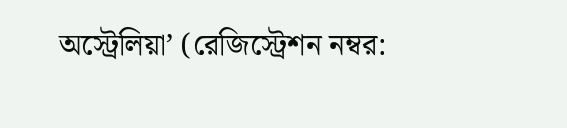অস্ট্রেলিয়া’ (রেজিস্ট্রেশন নম্বর: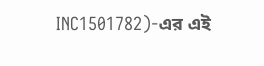INC1501782)-এর এই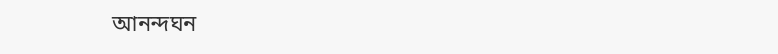আনন্দঘন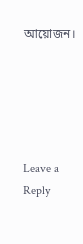আয়োজন।





Leave a Reply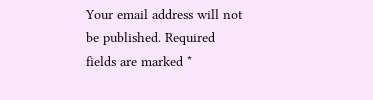Your email address will not be published. Required fields are marked *